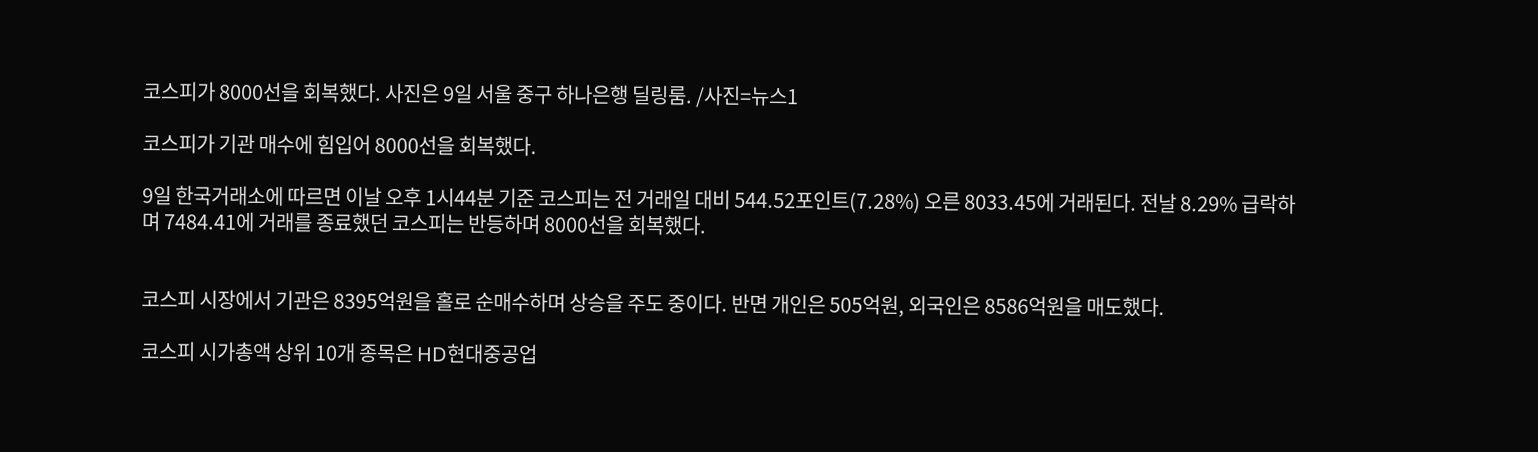코스피가 8000선을 회복했다. 사진은 9일 서울 중구 하나은행 딜링룸. /사진=뉴스1

코스피가 기관 매수에 힘입어 8000선을 회복했다.

9일 한국거래소에 따르면 이날 오후 1시44분 기준 코스피는 전 거래일 대비 544.52포인트(7.28%) 오른 8033.45에 거래된다. 전날 8.29% 급락하며 7484.41에 거래를 종료했던 코스피는 반등하며 8000선을 회복했다.


코스피 시장에서 기관은 8395억원을 홀로 순매수하며 상승을 주도 중이다. 반면 개인은 505억원, 외국인은 8586억원을 매도했다.

코스피 시가총액 상위 10개 종목은 HD현대중공업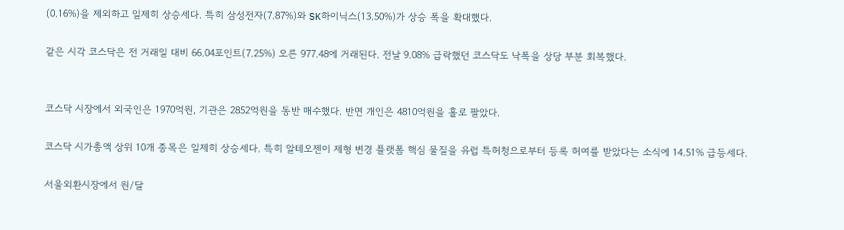(0.16%)을 제외하고 일제히 상승세다. 특히 삼성전자(7.87%)와 SK하이닉스(13.50%)가 상승 폭을 확대했다.

같은 시각 코스닥은 전 거래일 대비 66.04포인트(7.25%) 오른 977.48에 거래된다. 전날 9.08% 급락했던 코스닥도 낙폭을 상당 부분 회복했다.


코스닥 시장에서 외국인은 1970억원, 기관은 2852억원을 동반 매수했다. 반면 개인은 4810억원을 홀로 팔았다.

코스닥 시가총액 상위 10개 종목은 일제히 상승세다. 특히 알테오젠이 제형 변경 플랫폼 핵심 물질을 유럽 특허청으로부터 등록 허여를 받았다는 소식에 14.51% 급등세다.

서울외환시장에서 원/달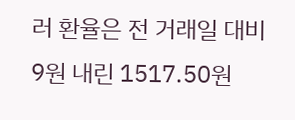러 환율은 전 거래일 대비 9원 내린 1517.50원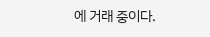에 거래 중이다.